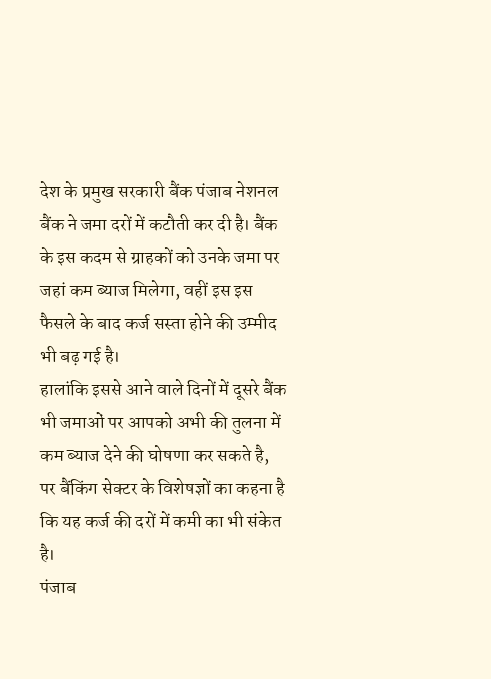देश के प्रमुख सरकारी बैंक पंजाब नेशनल बैंक ने जमा दरों में कटौती कर दी है। बैंक के इस कदम से ग्राहकों को उनके जमा पर जहां कम ब्याज मिलेगा, वहीं इस इस फैसले के बाद कर्ज सस्ता होने की उम्मीद भी बढ़ गई है।
हालांकि इससे आने वाले दिनों में दूसरे बैंक भी जमाओं पर आपको अभी की तुलना में कम ब्याज देने की घोषणा कर सकते है, पर बैंकिंग सेक्टर के विशेषज्ञों का कहना है कि यह कर्ज की दरों में कमी का भी संकेत है।
पंजाब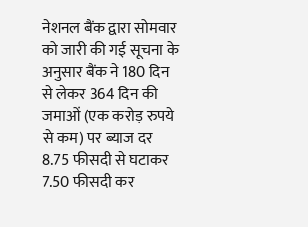नेशनल बैंक द्वारा सोमवार को जारी की गई सूचना के अनुसार बैंक ने 180 दिन से लेकर 364 दिन की जमाओं (एक करोड़ रुपये से कम) पर ब्याज दर 8.75 फीसदी से घटाकर 7.50 फीसदी कर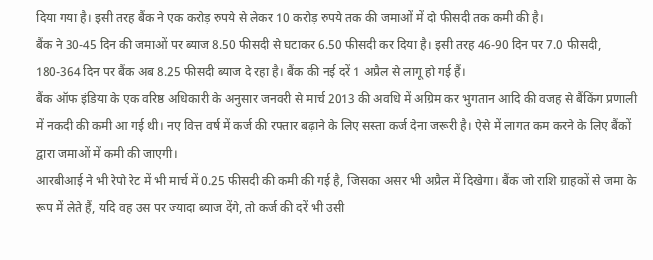दिया गया है। इसी तरह बैंक ने एक करोड़ रुपये से लेकर 10 करोड़ रुपये तक की जमाओं में दो फीसदी तक कमी की है।
बैंक ने 30-45 दिन की जमाओं पर ब्याज 8.50 फीसदी से घटाकर 6.50 फीसदी कर दिया है। इसी तरह 46-90 दिन पर 7.0 फीसदी, 180-364 दिन पर बैंक अब 8.25 फीसदी ब्याज दे रहा है। बैंक की नई दरें 1 अप्रैल से लागू हो गई हैं।
बैंक ऑफ इंडिया के एक वरिष्ठ अधिकारी के अनुसार जनवरी से मार्च 2013 की अवधि में अग्रिम कर भुगतान आदि की वजह से बैंकिंग प्रणाली में नकदी की कमी आ गई थी। नए वित्त वर्ष में कर्ज की रफ्तार बढ़ाने के लिए सस्ता कर्ज देना जरूरी है। ऐसे में लागत कम करने के लिए बैंकों द्वारा जमाओं में कमी की जाएगी।
आरबीआई ने भी रेपो रेट में भी मार्च में 0.25 फीसदी की कमी की गई है, जिसका असर भी अप्रैल में दिखेगा। बैंक जो राशि ग्राहकों से जमा के रूप में लेते हैं, यदि वह उस पर ज्यादा ब्याज देंगे, तो कर्ज की दरें भी उसी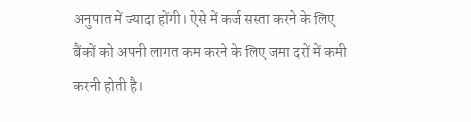अनुपात में ज्यादा होंगी। ऐसे में कर्ज सस्ता करने के लिए बैंकों को अपनी लागत कम करने के लिए जमा दरों में कमी करनी होती है।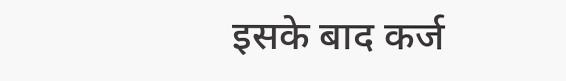इसके बाद कर्ज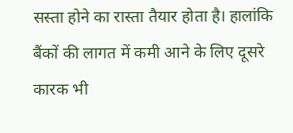सस्ता होने का रास्ता तैयार होता है। हालांकि बैंकों की लागत में कमी आने के लिए दूसरे कारक भी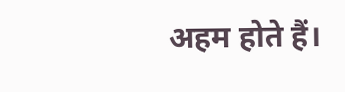अहम होते हैं।